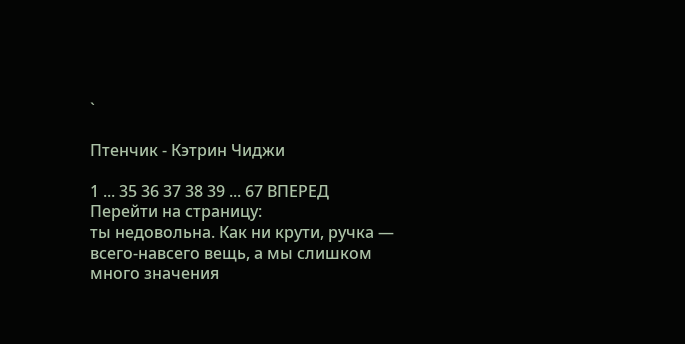`

Птенчик - Кэтрин Чиджи

1 ... 35 36 37 38 39 ... 67 ВПЕРЕД
Перейти на страницу:
ты недовольна. Как ни крути, ручка — всего-навсего вещь, а мы слишком много значения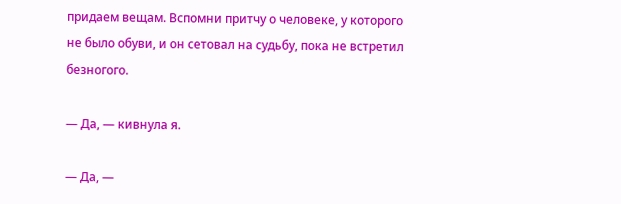придаем вещам. Вспомни притчу о человеке, у которого не было обуви, и он сетовал на судьбу, пока не встретил безногого.

— Да, — кивнула я.

— Да, —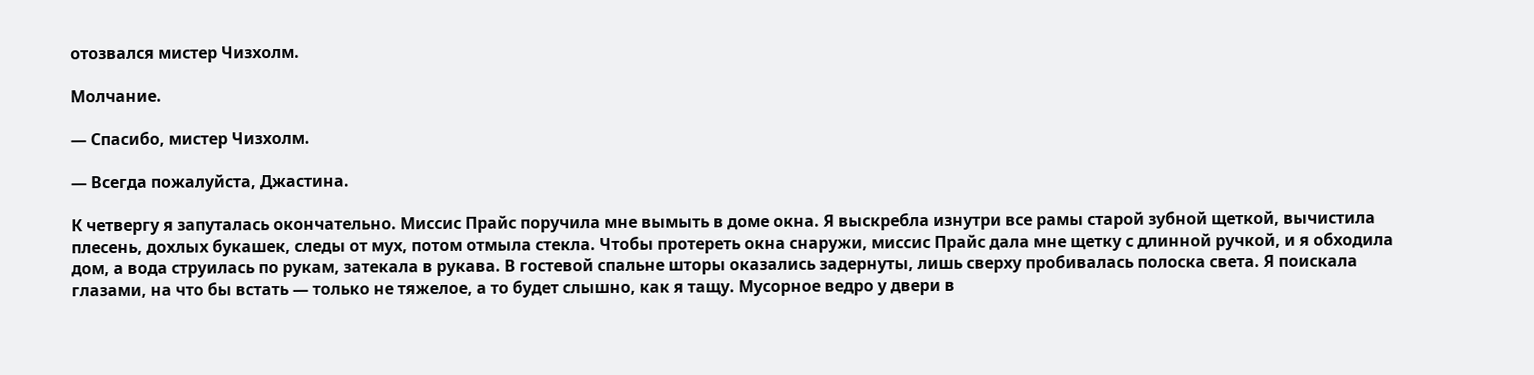отозвался мистер Чизхолм.

Молчание.

— Спасибо, мистер Чизхолм.

— Всегда пожалуйста, Джастина.

К четвергу я запуталась окончательно. Миссис Прайс поручила мне вымыть в доме окна. Я выскребла изнутри все рамы старой зубной щеткой, вычистила плесень, дохлых букашек, следы от мух, потом отмыла стекла. Чтобы протереть окна снаружи, миссис Прайс дала мне щетку с длинной ручкой, и я обходила дом, а вода струилась по рукам, затекала в рукава. В гостевой спальне шторы оказались задернуты, лишь сверху пробивалась полоска света. Я поискала глазами, на что бы встать — только не тяжелое, а то будет слышно, как я тащу. Мусорное ведро у двери в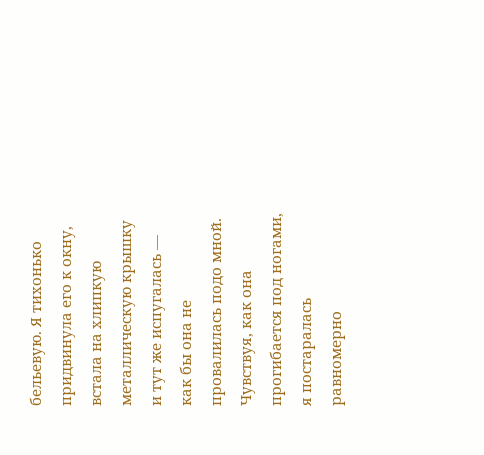бельевую. Я тихонько придвинула его к окну, встала на хлипкую металлическую крышку и тут же испугалась — как бы она не провалилась подо мной. Чувствуя, как она прогибается под ногами, я постаралась равномерно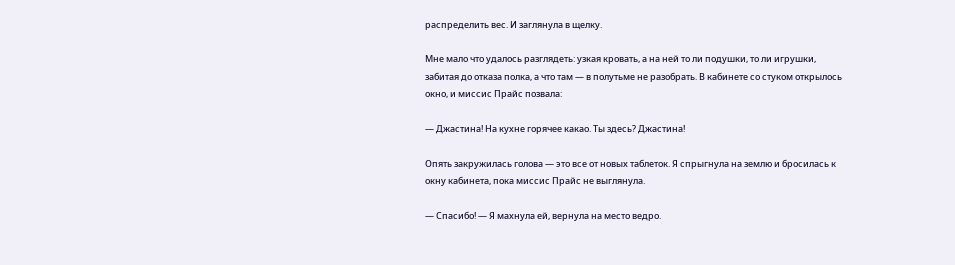распределить вес. И заглянула в щелку.

Мне мало что удалось разглядеть: узкая кровать, а на ней то ли подушки, то ли игрушки, забитая до отказа полка, а что там — в полутьме не разобрать. В кабинете со стуком открылось окно, и миссис Прайс позвала:

— Джастина! На кухне горячее какао. Ты здесь? Джастина!

Опять закружилась голова — это все от новых таблеток. Я спрыгнула на землю и бросилась к окну кабинета, пока миссис Прайс не выглянула.

— Спасибо! — Я махнула ей, вернула на место ведро.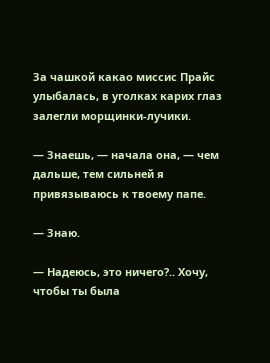За чашкой какао миссис Прайс улыбалась, в уголках карих глаз залегли морщинки-лучики.

— Знаешь, — начала она, — чем дальше, тем сильней я привязываюсь к твоему папе.

— Знаю.

— Надеюсь, это ничего?.. Хочу, чтобы ты была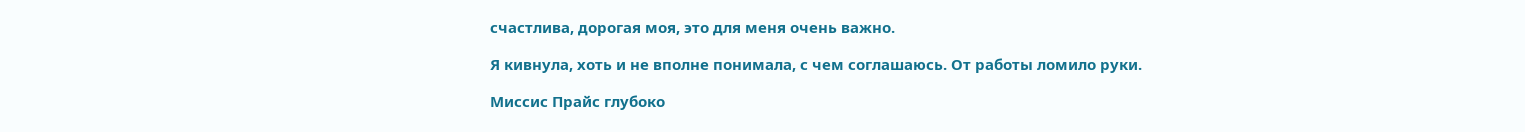счастлива, дорогая моя, это для меня очень важно.

Я кивнула, хоть и не вполне понимала, с чем соглашаюсь. От работы ломило руки.

Миссис Прайс глубоко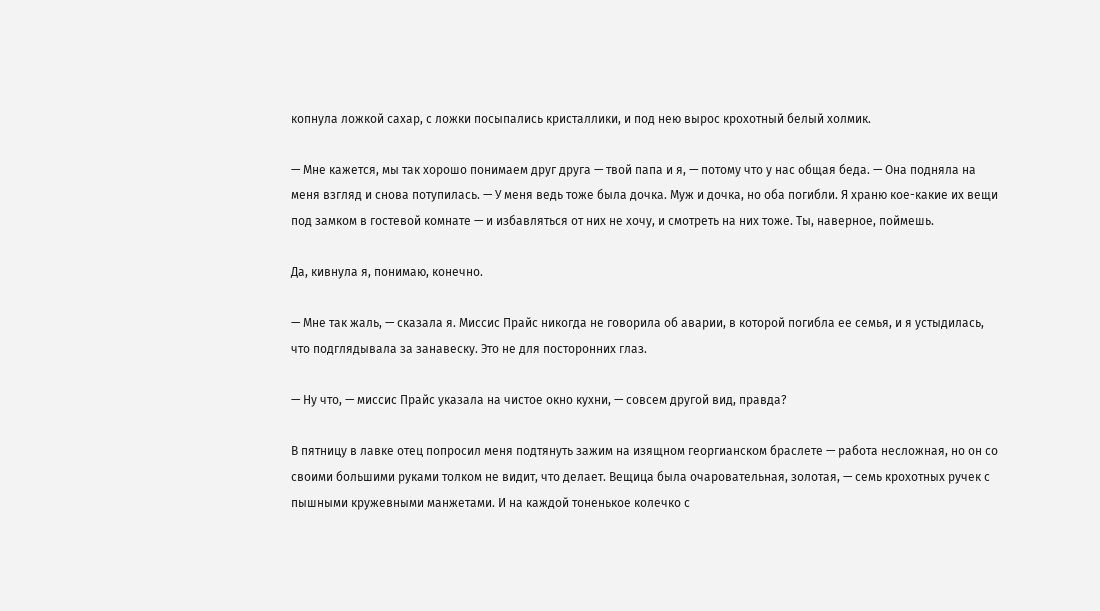копнула ложкой сахар, с ложки посыпались кристаллики, и под нею вырос крохотный белый холмик.

— Мне кажется, мы так хорошо понимаем друг друга — твой папа и я, — потому что у нас общая беда. — Она подняла на меня взгляд и снова потупилась. — У меня ведь тоже была дочка. Муж и дочка, но оба погибли. Я храню кое-какие их вещи под замком в гостевой комнате — и избавляться от них не хочу, и смотреть на них тоже. Ты, наверное, поймешь.

Да, кивнула я, понимаю, конечно.

— Мне так жаль, — сказала я. Миссис Прайс никогда не говорила об аварии, в которой погибла ее семья, и я устыдилась, что подглядывала за занавеску. Это не для посторонних глаз.

— Ну что, — миссис Прайс указала на чистое окно кухни, — совсем другой вид, правда?

В пятницу в лавке отец попросил меня подтянуть зажим на изящном георгианском браслете — работа несложная, но он со своими большими руками толком не видит, что делает. Вещица была очаровательная, золотая, — семь крохотных ручек с пышными кружевными манжетами. И на каждой тоненькое колечко с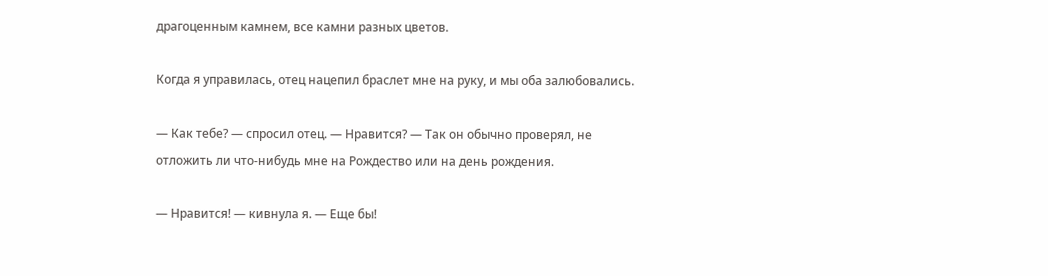драгоценным камнем, все камни разных цветов.

Когда я управилась, отец нацепил браслет мне на руку, и мы оба залюбовались.

— Как тебе? — спросил отец. — Нравится? — Так он обычно проверял, не отложить ли что-нибудь мне на Рождество или на день рождения.

— Нравится! — кивнула я. — Еще бы!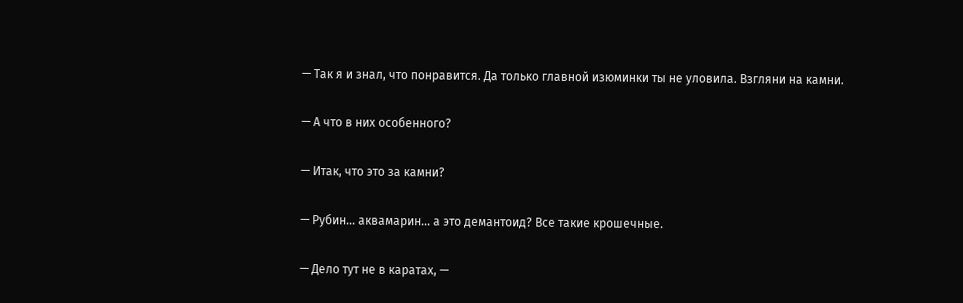— Так я и знал, что понравится. Да только главной изюминки ты не уловила. Взгляни на камни.

— А что в них особенного?

— Итак, что это за камни?

— Рубин... аквамарин... а это демантоид? Все такие крошечные.

— Дело тут не в каратах, —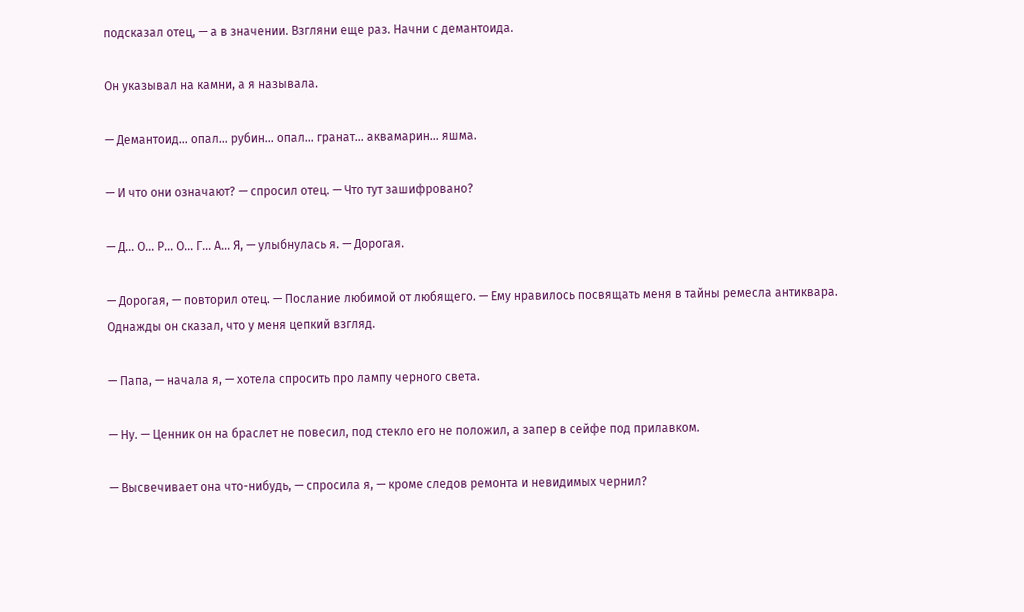подсказал отец, — а в значении. Взгляни еще раз. Начни с демантоида.

Он указывал на камни, а я называла.

— Демантоид... опал... рубин... опал... гранат... аквамарин... яшма.

— И что они означают? — спросил отец. — Что тут зашифровано?

— Д... О... Р... О... Г... А... Я, — улыбнулась я. — Дорогая.

— Дорогая, — повторил отец. — Послание любимой от любящего. — Ему нравилось посвящать меня в тайны ремесла антиквара. Однажды он сказал, что у меня цепкий взгляд.

— Папа, — начала я, — хотела спросить про лампу черного света.

— Ну. — Ценник он на браслет не повесил, под стекло его не положил, а запер в сейфе под прилавком.

— Высвечивает она что-нибудь, — спросила я, — кроме следов ремонта и невидимых чернил?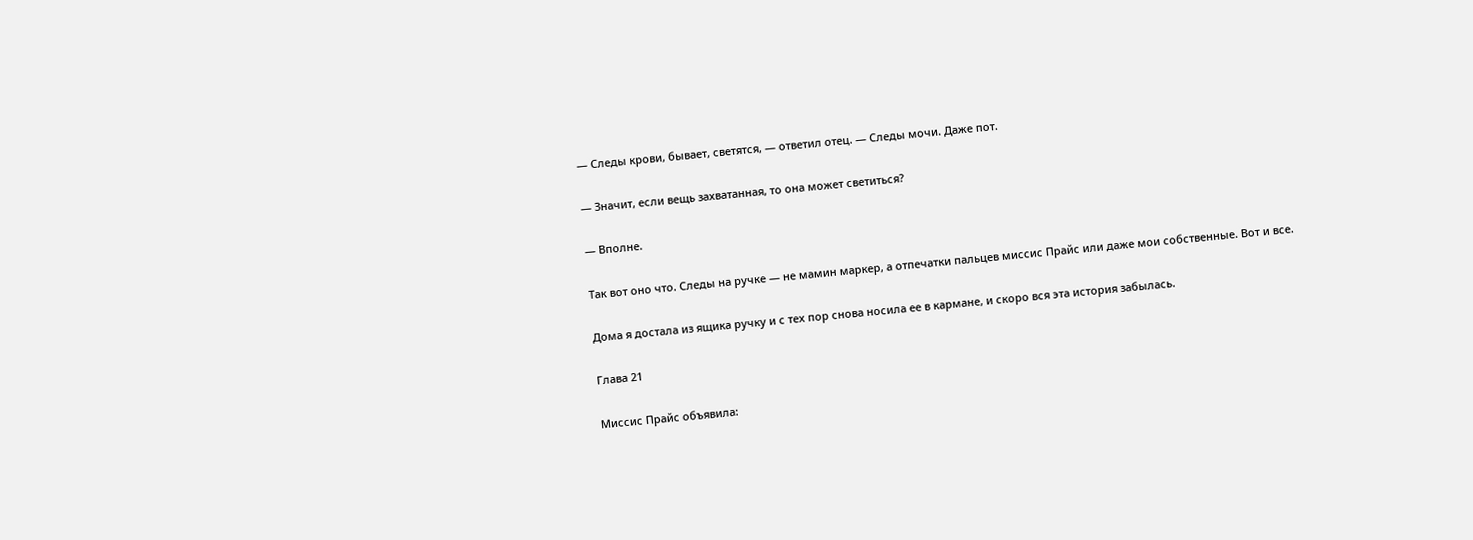— Следы крови, бывает, светятся, — ответил отец. — Следы мочи. Даже пот.

— Значит, если вещь захватанная, то она может светиться?

— Вполне.

Так вот оно что. Следы на ручке — не мамин маркер, а отпечатки пальцев миссис Прайс или даже мои собственные. Вот и все.

Дома я достала из ящика ручку и с тех пор снова носила ее в кармане, и скоро вся эта история забылась.

Глава 21

Миссис Прайс объявила: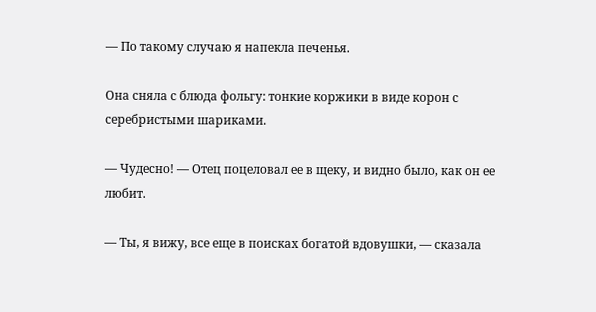— По такому случаю я напекла печенья.

Она сняла с блюда фольгу: тонкие коржики в виде корон с серебристыми шариками.

— Чудесно! — Отец поцеловал ее в щеку, и видно было, как он ее любит.

— Ты, я вижу, все еще в поисках богатой вдовушки, — сказала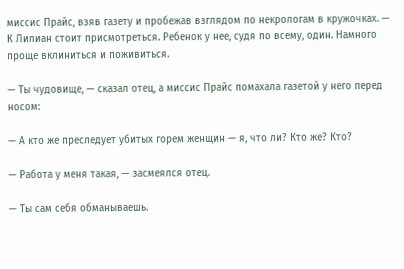миссис Прайс, взяв газету и пробежав взглядом по некрологам в кружочках. — К Лилиан стоит присмотреться. Ребенок у нее, судя по всему, один. Намного проще вклиниться и поживиться.

— Ты чудовище, — сказал отец, а миссис Прайс помахала газетой у него перед носом:

— А кто же преследует убитых горем женщин — я, что ли? Кто же? Кто?

— Работа у меня такая, — засмеялся отец.

— Ты сам себя обманываешь.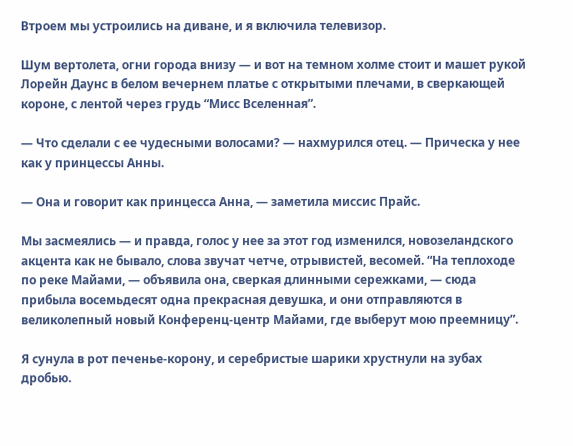Втроем мы устроились на диване, и я включила телевизор.

Шум вертолета, огни города внизу — и вот на темном холме стоит и машет рукой Лорейн Даунс в белом вечернем платье с открытыми плечами, в сверкающей короне, с лентой через грудь “Мисс Вселенная”.

— Что сделали с ее чудесными волосами? — нахмурился отец. — Прическа у нее как у принцессы Анны.

— Она и говорит как принцесса Анна, — заметила миссис Прайс.

Мы засмеялись — и правда, голос у нее за этот год изменился, новозеландского акцента как не бывало, слова звучат четче, отрывистей, весомей. “На теплоходе по реке Майами, — объявила она, сверкая длинными сережками, — сюда прибыла восемьдесят одна прекрасная девушка, и они отправляются в великолепный новый Конференц-центр Майами, где выберут мою преемницу”.

Я сунула в рот печенье-корону, и серебристые шарики хрустнули на зубах дробью.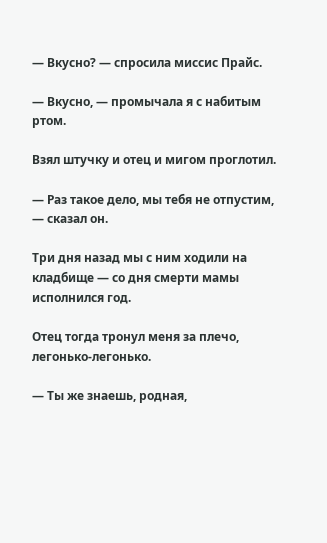— Вкусно? — спросила миссис Прайс.

— Вкусно, — промычала я с набитым ртом.

Взял штучку и отец и мигом проглотил.

— Раз такое дело, мы тебя не отпустим, — сказал он.

Три дня назад мы с ним ходили на кладбище — со дня смерти мамы исполнился год.

Отец тогда тронул меня за плечо, легонько-легонько.

— Ты же знаешь, родная,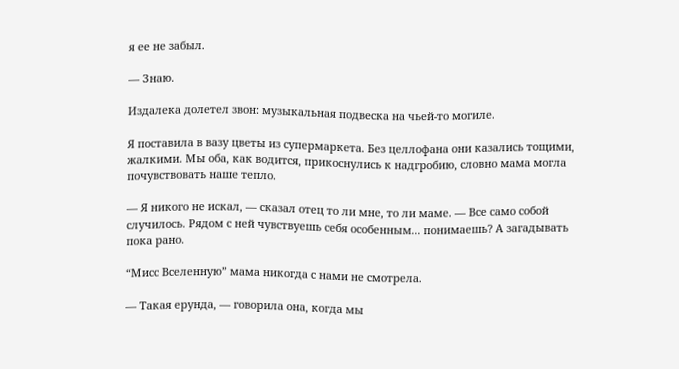я ее не забыл.

— Знаю.

Издалека долетел звон: музыкальная подвеска на чьей-то могиле.

Я поставила в вазу цветы из супермаркета. Без целлофана они казались тощими, жалкими. Мы оба, как водится, прикоснулись к надгробию, словно мама могла почувствовать наше тепло.

— Я никого не искал, — сказал отец то ли мне, то ли маме. — Все само собой случилось. Рядом с ней чувствуешь себя особенным... понимаешь? А загадывать пока рано.

“Мисс Вселенную” мама никогда с нами не смотрела.

— Такая ерунда, — говорила она, когда мы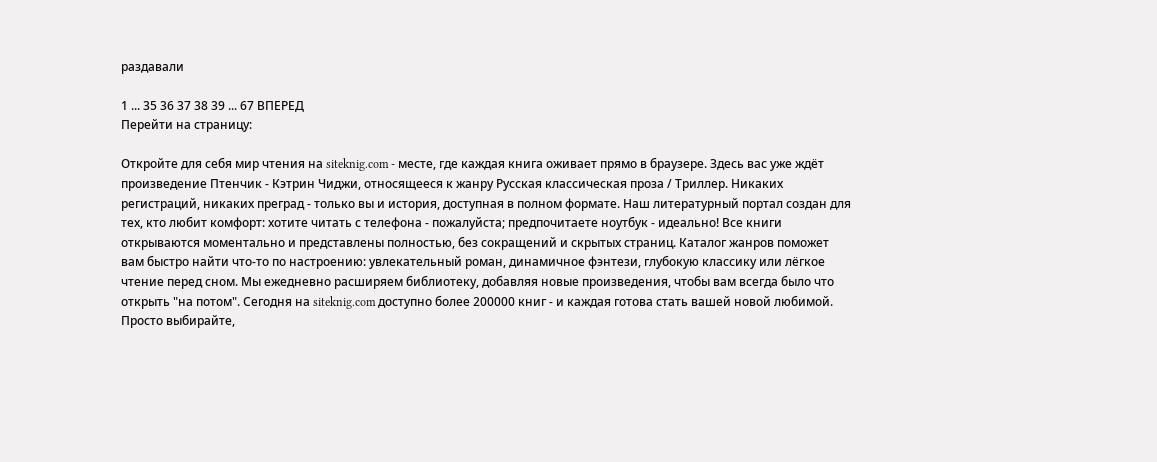раздавали

1 ... 35 36 37 38 39 ... 67 ВПЕРЕД
Перейти на страницу:

Откройте для себя мир чтения на siteknig.com - месте, где каждая книга оживает прямо в браузере. Здесь вас уже ждёт произведение Птенчик - Кэтрин Чиджи, относящееся к жанру Русская классическая проза / Триллер. Никаких регистраций, никаких преград - только вы и история, доступная в полном формате. Наш литературный портал создан для тех, кто любит комфорт: хотите читать с телефона - пожалуйста; предпочитаете ноутбук - идеально! Все книги открываются моментально и представлены полностью, без сокращений и скрытых страниц. Каталог жанров поможет вам быстро найти что-то по настроению: увлекательный роман, динамичное фэнтези, глубокую классику или лёгкое чтение перед сном. Мы ежедневно расширяем библиотеку, добавляя новые произведения, чтобы вам всегда было что открыть "на потом". Сегодня на siteknig.com доступно более 200000 книг - и каждая готова стать вашей новой любимой. Просто выбирайте,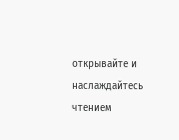открывайте и наслаждайтесь чтением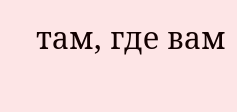там, где вам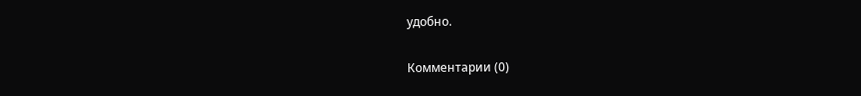удобно.

Комментарии (0)